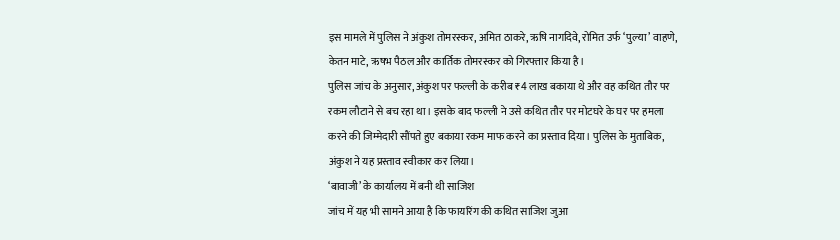इस मामले में पुलिस ने अंकुश तोमरस्कर, अमित ठाकरे, ऋषि नागदिवे, रोमित उर्फ ‘पुल्या’ वाहणे, केतन माटे, ऋषभ पैठल और कार्तिक तोमरस्कर को गिरफ्तार किया है।
पुलिस जांच के अनुसार, अंकुश पर फल्ली के करीब ₹4 लाख बकाया थे और वह कथित तौर पर रकम लौटाने से बच रहा था। इसके बाद फल्ली ने उसे कथित तौर पर मोटघरे के घर पर हमला करने की जिम्मेदारी सौंपते हुए बकाया रकम माफ करने का प्रस्ताव दिया। पुलिस के मुताबिक, अंकुश ने यह प्रस्ताव स्वीकार कर लिया।
‘बावाजी’ के कार्यालय में बनी थी साजिश
जांच में यह भी सामने आया है कि फायरिंग की कथित साजिश जुआ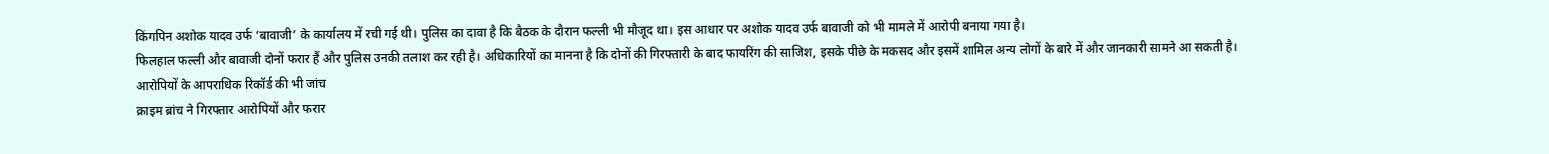किंगपिन अशोक यादव उर्फ ‘बावाजी’ के कार्यालय में रची गई थी। पुलिस का दावा है कि बैठक के दौरान फल्ली भी मौजूद था। इस आधार पर अशोक यादव उर्फ बावाजी को भी मामले में आरोपी बनाया गया है।
फिलहाल फल्ली और बावाजी दोनों फरार हैं और पुलिस उनकी तलाश कर रही है। अधिकारियों का मानना है कि दोनों की गिरफ्तारी के बाद फायरिंग की साजिश, इसके पीछे के मकसद और इसमें शामिल अन्य लोगों के बारे में और जानकारी सामने आ सकती है।
आरोपियों के आपराधिक रिकॉर्ड की भी जांच
क्राइम ब्रांच ने गिरफ्तार आरोपियों और फरार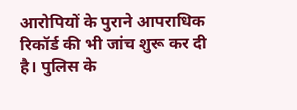आरोपियों के पुराने आपराधिक रिकॉर्ड की भी जांच शुरू कर दी है। पुलिस के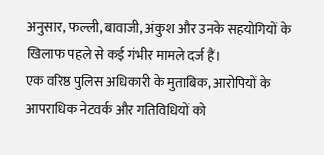अनुसार, फल्ली, बावाजी, अंकुश और उनके सहयोगियों के खिलाफ पहले से कई गंभीर मामले दर्ज हैं।
एक वरिष्ठ पुलिस अधिकारी के मुताबिक, आरोपियों के आपराधिक नेटवर्क और गतिविधियों को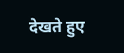देखते हुए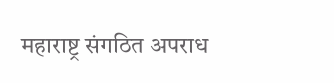महाराष्ट्र संगठित अपराध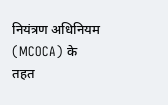नियंत्रण अधिनियम (MCOCA) के तहत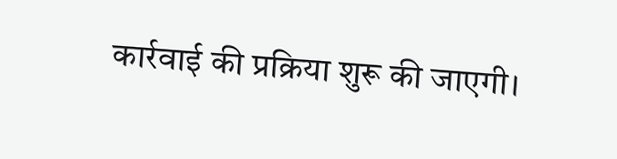कार्रवाई की प्रक्रिया शुरू की जाएगी।